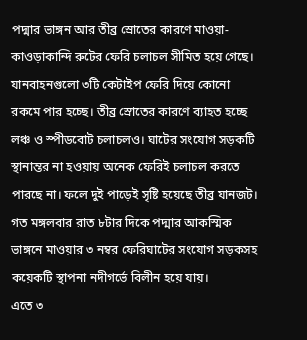পদ্মার ভাঙ্গন আর তীব্র স্রোতের কারণে মাওয়া-কাওড়াকান্দি রুটের ফেরি চলাচল সীমিত হয়ে গেছে। যানবাহনগুলো ৩টি কেটাইপ ফেরি দিয়ে কোনো রকমে পার হচ্ছে। তীব্র স্রোতের কারণে ব্যাহত হচ্ছে লঞ্চ ও স্পীডবোট চলাচলও। ঘাটের সংযোগ সড়কটি স্থানান্তর না হওয়ায় অনেক ফেরিই চলাচল করতে পারছে না। ফলে দুই পাড়েই সৃষ্টি হয়েছে তীব্র যানজট।
গত মঙ্গলবার রাত ৮টার দিকে পদ্মার আকস্মিক ভাঙ্গনে মাওয়ার ৩ নম্বর ফেরিঘাটের সংযোগ সড়কসহ কয়েকটি স্থাপনা নদীগর্ভে বিলীন হয়ে যায়।
এতে ৩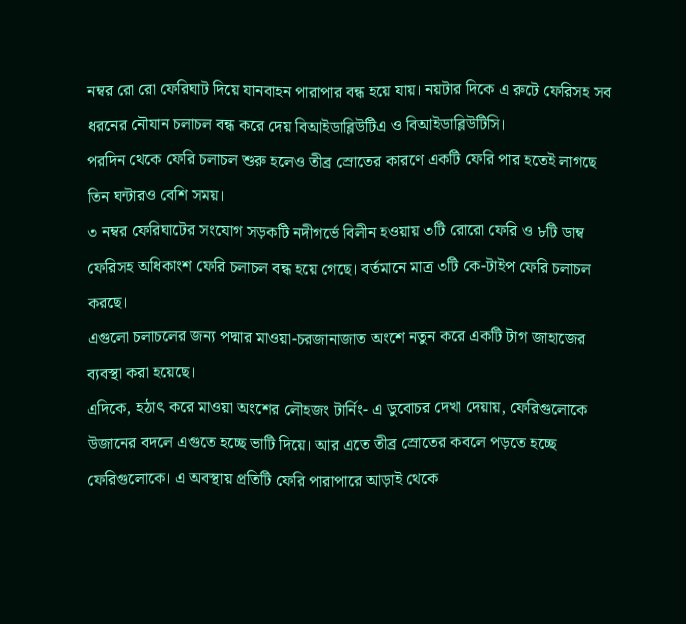নম্বর রো রো ফেরিঘাট দিয়ে যানবাহন পারাপার বন্ধ হয়ে যায়। নয়টার দিকে এ রুটে ফেরিসহ সব ধরনের নৌযান চলাচল বন্ধ করে দেয় বিআইডাব্লিউটিএ ও বিআইডাব্লিউটিসি।
পরদিন থেকে ফেরি চলাচল শুরু হলেও তীব্র স্রোতের কারণে একটি ফেরি পার হতেই লাগছে তিন ঘন্টারও বেশি সময়।
৩ নম্বর ফেরিঘাটের সংযোগ সড়কটি নদীগর্ভে বিলীন হওয়ায় ৩টি রোরো ফেরি ও ৮টি ডাম্ব ফেরিসহ অধিকাংশ ফেরি চলাচল বন্ধ হয়ে গেছে। বর্তমানে মাত্র ৩টি কে-টাইপ ফেরি চলাচল করছে।
এগুলো চলাচলের জন্য পদ্মার মাওয়া-চরজানাজাত অংশে নতুন করে একটি টাগ জাহাজের ব্যবস্থা করা হয়েছে।
এদিকে, হঠাৎ করে মাওয়া অংশের লৌহজং টার্নিং- এ ডুবোচর দেখা দেয়ায়, ফেরিগুলোকে উজানের বদলে এগুতে হচ্ছে ভাটি দিয়ে। আর এতে তীব্র স্রোতের কবলে পড়তে হচ্ছে ফেরিগুলোকে। এ অবস্থায় প্রতিটি ফেরি পারাপারে আড়াই থেকে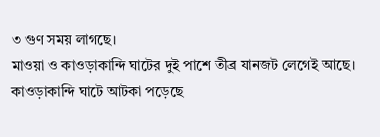৩ গুণ সময় লাগছে।
মাওয়া ও কাওড়াকান্দি ঘাটের দুই পাশে তীব্র যানজট লেগেই আছে। কাওড়াকান্দি ঘাটে আটকা পড়েছে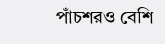পাঁচশরও বেশি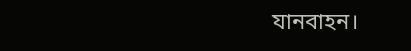যানবাহন।